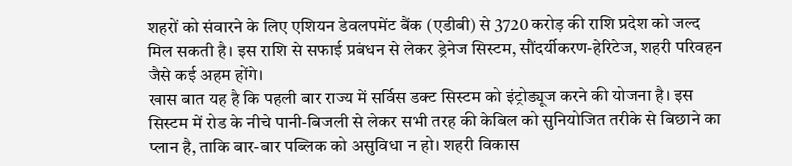शहरों को संवारने के लिए एशियन डेवलपमेंट बैंक (एडीबी) से 3720 करोड़ की राशि प्रदेश को जल्द मिल सकती है। इस राशि से सफाई प्रबंधन से लेकर ड्रेनेज सिस्टम, सौंदर्यीकरण-हेरिटेज, शहरी परिवहन जैसे कई अहम होंगे।
खास बात यह है कि पहली बार राज्य में सर्विस डक्ट सिस्टम को इंट्रोड्यूज करने की योजना है। इस सिस्टम में रोड के नीचे पानी-बिजली से लेकर सभी तरह की केबिल को सुनियोजित तरीके से बिछाने का प्लान है, ताकि बार-बार पब्लिक को असुविधा न हो। शहरी विकास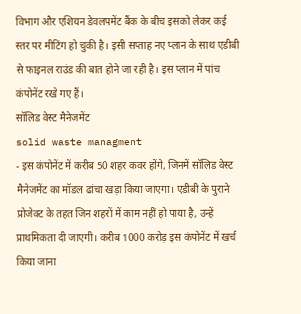विभाग और एशियन डेवलपमेंट बैंक के बीच इसको लेकर कई स्तर पर मीटिंग हो चुकी है। इसी सप्ताह नए प्लान के साथ एडीबी से फाइनल राउंड की बात होने जा रही है। इस प्लान में पांच कंपोनेंट रखे गए हैं।
सॉलिड वेस्ट मैनेजमेंट
solid waste managment
- इस कंपोनेंट में करीब 50 शहर कवर होंगे, जिनमें सॉलिड वेस्ट मैनेजमेंट का मॉडल ढांचा खड़ा किया जाएगा। एडीबी के पुराने प्रोजेक्ट के तहत जिन शहरों में काम नहीं हो पाया है, उन्हें प्राथमिकता दी जाएगी। करीब 1000 करोड़ इस कंपोनेंट में खर्च किया जाना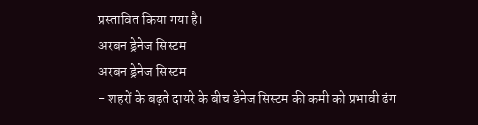प्रस्तावित किया गया है।
अरबन ड्रेनेज सिस्टम
अरबन ड्रेनेज सिस्टम
- शहरों के बढ़ते दायरे के बीच डेनेज सिस्टम की कमी को प्रभावी ढंग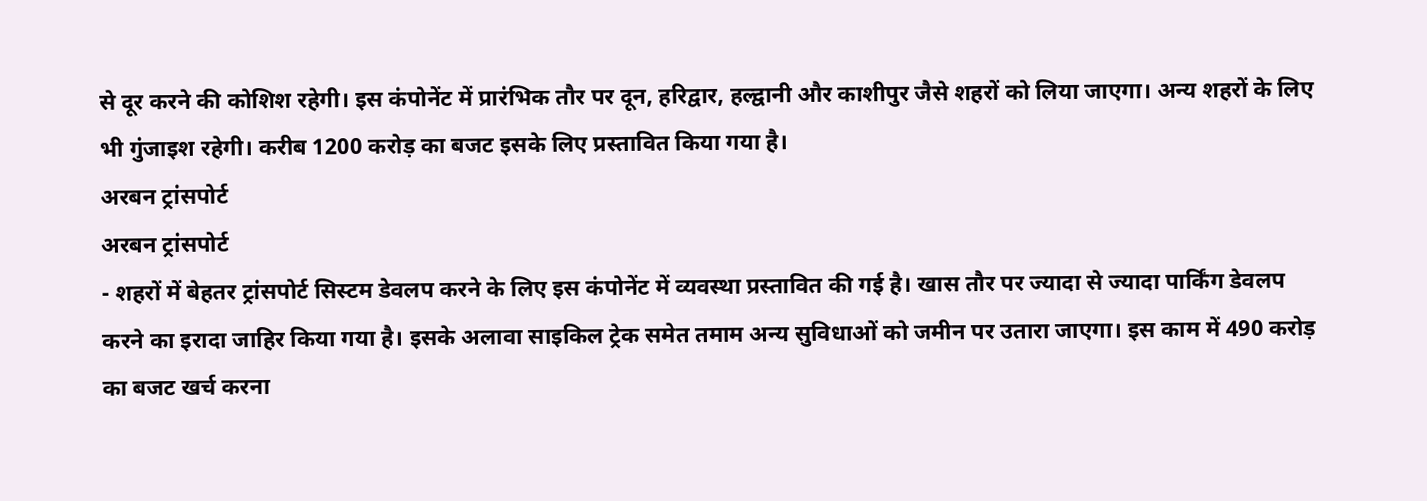से दूर करने की कोशिश रहेगी। इस कंपोनेंट में प्रारंभिक तौर पर दून, हरिद्वार, हल्द्वानी और काशीपुर जैसे शहरों को लिया जाएगा। अन्य शहरों के लिए भी गुंजाइश रहेगी। करीब 1200 करोड़ का बजट इसके लिए प्रस्तावित किया गया है।
अरबन ट्रांसपोर्ट
अरबन ट्रांसपोर्ट
- शहरों में बेहतर ट्रांसपोर्ट सिस्टम डेवलप करने के लिए इस कंपोनेंट में व्यवस्था प्रस्तावित की गई है। खास तौर पर ज्यादा से ज्यादा पार्किंग डेवलप करने का इरादा जाहिर किया गया है। इसके अलावा साइकिल ट्रेक समेत तमाम अन्य सुविधाओं को जमीन पर उतारा जाएगा। इस काम में 490 करोड़ का बजट खर्च करना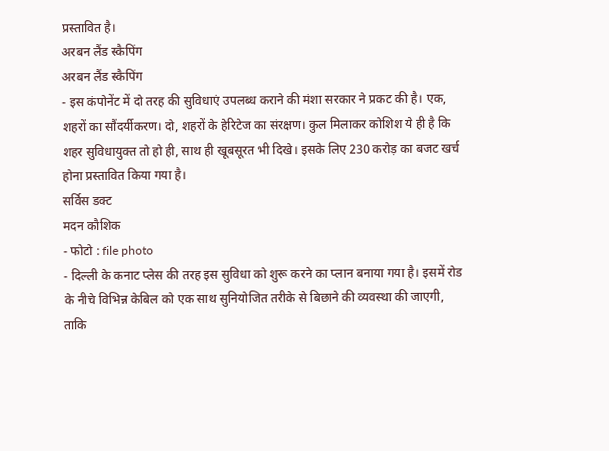प्रस्तावित है।
अरबन लैंड स्कैपिंग
अरबन लैंड स्कैपिंग
- इस कंपोनेंट में दो तरह की सुविधाएं उपलब्ध कराने की मंशा सरकार ने प्रकट की है। एक, शहरों का सौंदर्यीकरण। दो, शहरों के हेरिटेज का संरक्षण। कुल मिलाकर कोशिश ये ही है कि शहर सुविधायुक्त तो हो ही, साथ ही खूबसूरत भी दिखे। इसके लिए 230 करोड़ का बजट खर्च होना प्रस्तावित किया गया है।
सर्विस डक्ट
मदन कौशिक
- फोटो : file photo
- दिल्ली के कनाट प्लेस की तरह इस सुविधा को शुरू करने का प्लान बनाया गया है। इसमें रोड के नीचे विभिन्न केबिल को एक साथ सुनियोजित तरीके से बिछाने की व्यवस्था की जाएगी, ताकि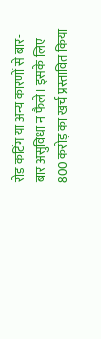रोड कटिंग या अन्य कारणों से बार-बार असुविधा न फैले। इसके लिए 800 करोड़ का खर्च प्रस्तावित किया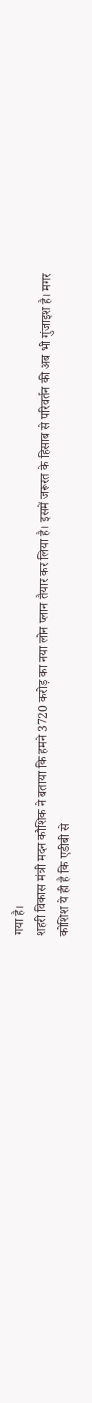गया है।
शहरी विकास मंत्री मदन कौशिक ने बताया कि हमने 3720 करोड़ का नया लोन प्लान तैयार कर लिया है। इसमें जरूरत के हिसाब से परिवर्तन की अब भी गुंजाइश है। मगर कोशिश ये ही है कि एडीबी से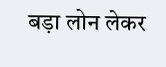बड़ा लोन लेकर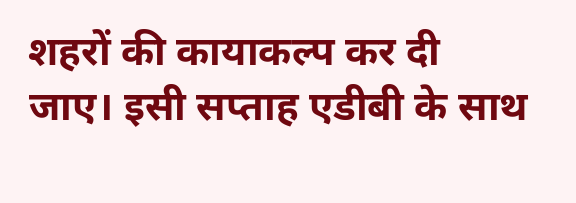शहरों की कायाकल्प कर दी जाए। इसी सप्ताह एडीबी के साथ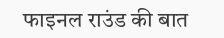फाइनल राउंड की बात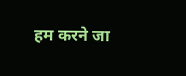हम करने जा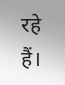रहे हैं।